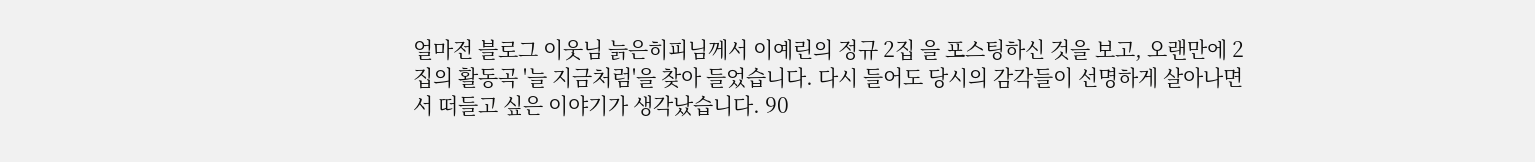얼마전 블로그 이웃님 늙은히피님께서 이예린의 정규 2집 을 포스팅하신 것을 보고, 오랜만에 2집의 활동곡 '늘 지금처럼'을 찾아 들었습니다. 다시 들어도 당시의 감각들이 선명하게 살아나면서 떠들고 싶은 이야기가 생각났습니다. 90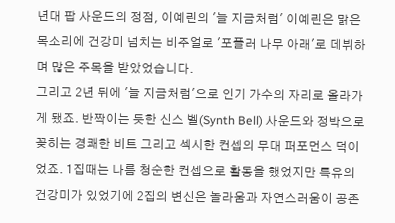년대 팝 사운드의 정점, 이예린의 '늘 지금처럼' 이예린은 맑은 목소리에 건강미 넘치는 비주얼로 '포플러 나무 아래'로 데뷔하며 많은 주목을 받았었습니다.
그리고 2년 뒤에 '늘 지금처럼'으로 인기 가수의 자리로 올라가게 됐죠. 반짝이는 듯한 신스 벨(Synth Bell) 사운드와 정박으로 꽂히는 경쾌한 비트 그리고 섹시한 컨셉의 무대 퍼포먼스 덕이었죠. 1집때는 나름 청순한 컨셉으로 활동을 했었지만 특유의 건강미가 있었기에 2집의 변신은 놀라움과 자연스러움이 공존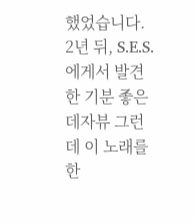했었습니다. 2년 뒤, S.E.S.에게서 발견한 기분 좋은 데자뷰 그런데 이 노래를 한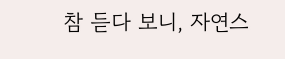참 듣다 보니, 자연스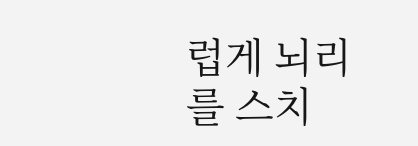럽게 뇌리를 스치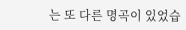는 또 다른 명곡이 있었습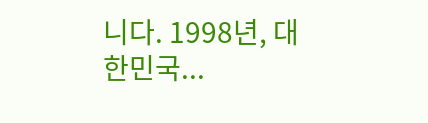니다. 1998년, 대한민국...